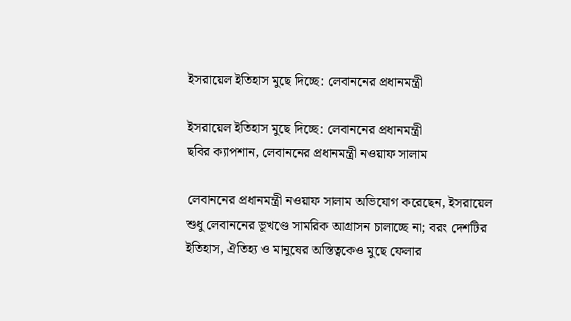ইসরায়েল ইতিহাস মুছে দিচ্ছে: লেবাননের প্রধানমন্ত্রী

ইসরায়েল ইতিহাস মুছে দিচ্ছে: লেবাননের প্রধানমন্ত্রী
ছবির ক্যাপশান, লেবাননের প্রধানমন্ত্রী নওয়াফ সালাম

লেবাননের প্রধানমন্ত্রী নওয়াফ সালাম অভিযোগ করেছেন, ইসরায়েল শুধু লেবাননের ভূখণ্ডে সামরিক আগ্রাসন চালাচ্ছে না; বরং দেশটির ইতিহাস, ঐতিহ্য ও মানুষের অস্তিত্বকেও মুছে ফেলার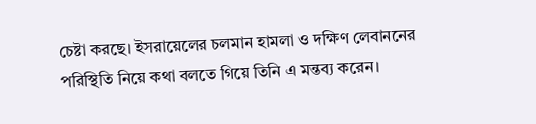চেষ্টা করছে। ইসরায়েলের চলমান হামলা ও দক্ষিণ লেবাননের পরিস্থিতি নিয়ে কথা বলতে গিয়ে তিনি এ মন্তব্য করেন।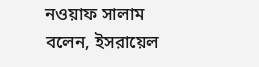নওয়াফ সালাম বলেন, ইসরায়েল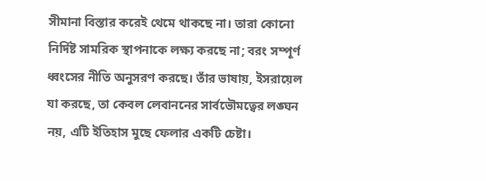সীমানা বিস্তার করেই থেমে থাকছে না। তারা কোনো নির্দিষ্ট সামরিক স্থাপনাকে লক্ষ্য করছে না; বরং সম্পূর্ণ ধ্বংসের নীতি অনুসরণ করছে। তাঁর ভাষায়, ইসরায়েল যা করছে, তা কেবল লেবাননের সার্বভৌমত্বের লঙ্ঘন নয়, এটি ইতিহাস মুছে ফেলার একটি চেষ্টা।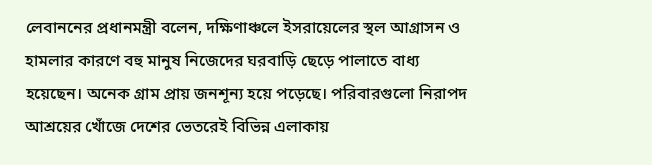লেবাননের প্রধানমন্ত্রী বলেন, দক্ষিণাঞ্চলে ইসরায়েলের স্থল আগ্রাসন ও হামলার কারণে বহু মানুষ নিজেদের ঘরবাড়ি ছেড়ে পালাতে বাধ্য হয়েছেন। অনেক গ্রাম প্রায় জনশূন্য হয়ে পড়েছে। পরিবারগুলো নিরাপদ আশ্রয়ের খোঁজে দেশের ভেতরেই বিভিন্ন এলাকায়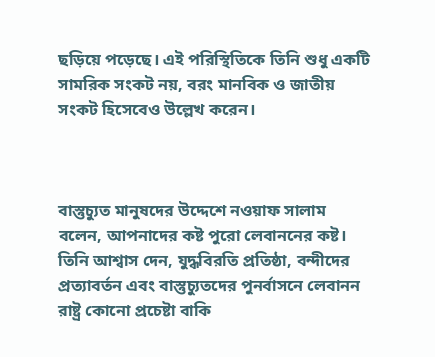ছড়িয়ে পড়েছে। এই পরিস্থিতিকে তিনি শুধু একটি সামরিক সংকট নয়, বরং মানবিক ও জাতীয় সংকট হিসেবেও উল্লেখ করেন।



বাস্তুচ্যুত মানুষদের উদ্দেশে নওয়াফ সালাম বলেন, আপনাদের কষ্ট পুরো লেবাননের কষ্ট। তিনি আশ্বাস দেন, যুদ্ধবিরতি প্রতিষ্ঠা, বন্দীদের প্রত্যাবর্তন এবং বাস্তুচ্যুতদের পুনর্বাসনে লেবানন রাষ্ট্র কোনো প্রচেষ্টা বাকি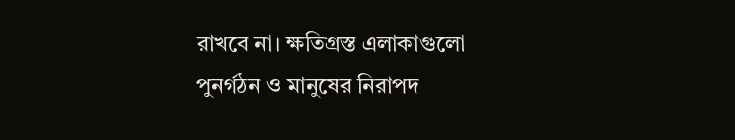রাখবে না। ক্ষতিগ্রস্ত এলাকাগুলো পুনর্গঠন ও মানুষের নিরাপদ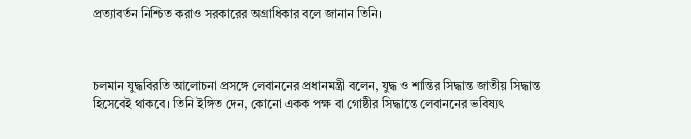প্রত্যাবর্তন নিশ্চিত করাও সরকারের অগ্রাধিকার বলে জানান তিনি।



চলমান যুদ্ধবিরতি আলোচনা প্রসঙ্গে লেবাননের প্রধানমন্ত্রী বলেন, যুদ্ধ ও শান্তির সিদ্ধান্ত জাতীয় সিদ্ধান্ত হিসেবেই থাকবে। তিনি ইঙ্গিত দেন, কোনো একক পক্ষ বা গোষ্ঠীর সিদ্ধান্তে লেবাননের ভবিষ্যৎ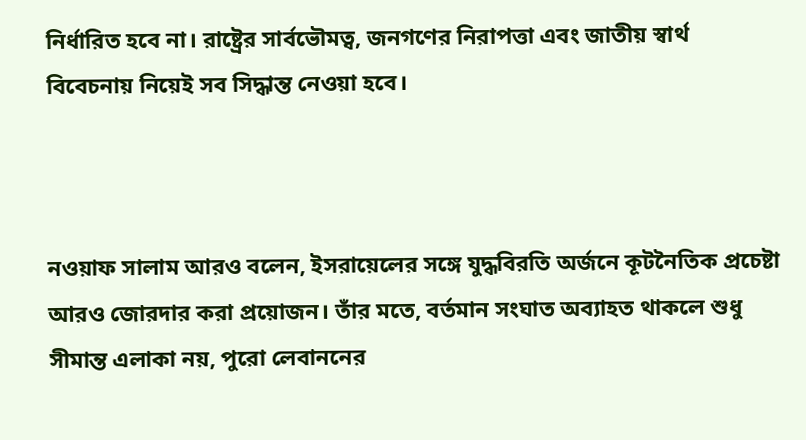নির্ধারিত হবে না। রাষ্ট্রের সার্বভৌমত্ব, জনগণের নিরাপত্তা এবং জাতীয় স্বার্থ বিবেচনায় নিয়েই সব সিদ্ধান্ত নেওয়া হবে।



নওয়াফ সালাম আরও বলেন, ইসরায়েলের সঙ্গে যুদ্ধবিরতি অর্জনে কূটনৈতিক প্রচেষ্টা আরও জোরদার করা প্রয়োজন। তাঁর মতে, বর্তমান সংঘাত অব্যাহত থাকলে শুধু সীমান্ত এলাকা নয়, পুরো লেবাননের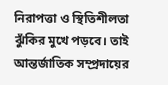নিরাপত্তা ও স্থিতিশীলতা ঝুঁকির মুখে পড়বে। তাই আন্তর্জাতিক সম্প্রদায়ের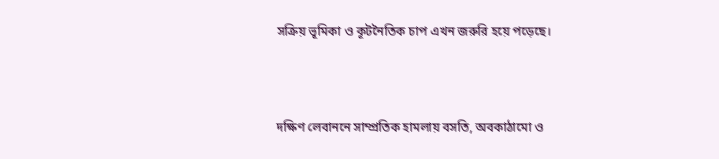সক্রিয় ভূমিকা ও কূটনৈতিক চাপ এখন জরুরি হয়ে পড়েছে।



দক্ষিণ লেবাননে সাম্প্রতিক হামলায় বসতি, অবকাঠামো ও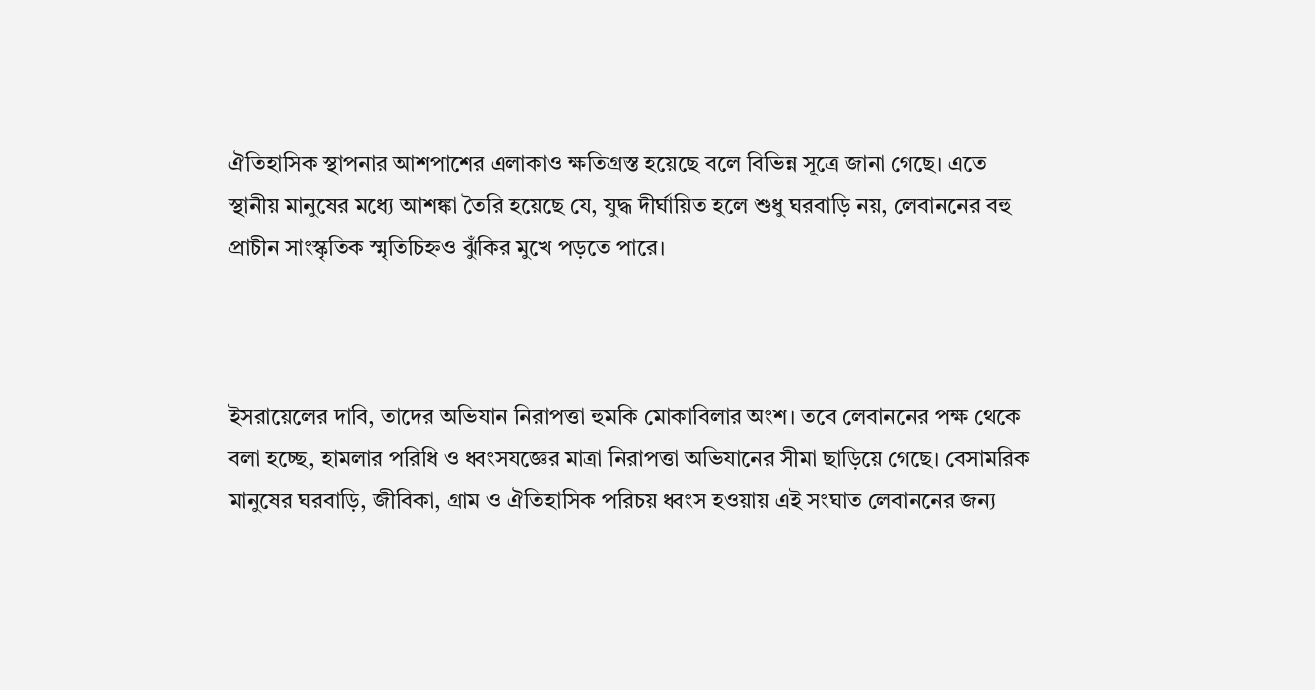ঐতিহাসিক স্থাপনার আশপাশের এলাকাও ক্ষতিগ্রস্ত হয়েছে বলে বিভিন্ন সূত্রে জানা গেছে। এতে স্থানীয় মানুষের মধ্যে আশঙ্কা তৈরি হয়েছে যে, যুদ্ধ দীর্ঘায়িত হলে শুধু ঘরবাড়ি নয়, লেবাননের বহু প্রাচীন সাংস্কৃতিক স্মৃতিচিহ্নও ঝুঁকির মুখে পড়তে পারে।



ইসরায়েলের দাবি, তাদের অভিযান নিরাপত্তা হুমকি মোকাবিলার অংশ। তবে লেবাননের পক্ষ থেকে বলা হচ্ছে, হামলার পরিধি ও ধ্বংসযজ্ঞের মাত্রা নিরাপত্তা অভিযানের সীমা ছাড়িয়ে গেছে। বেসামরিক মানুষের ঘরবাড়ি, জীবিকা, গ্রাম ও ঐতিহাসিক পরিচয় ধ্বংস হওয়ায় এই সংঘাত লেবাননের জন্য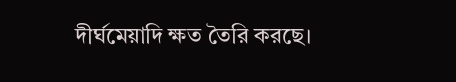দীর্ঘমেয়াদি ক্ষত তৈরি করছে।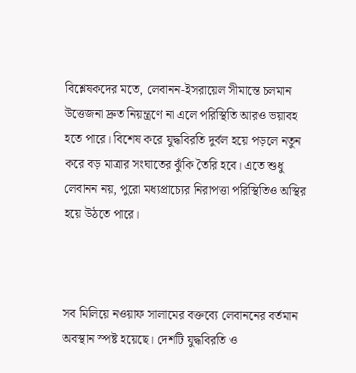বিশ্লেষকদের মতে, লেবানন-ইসরায়েল সীমান্তে চলমান উত্তেজনা দ্রুত নিয়ন্ত্রণে না এলে পরিস্থিতি আরও ভয়াবহ হতে পারে। বিশেষ করে যুদ্ধবিরতি দুর্বল হয়ে পড়লে নতুন করে বড় মাত্রার সংঘাতের ঝুঁকি তৈরি হবে। এতে শুধু লেবানন নয়, পুরো মধ্যপ্রাচ্যের নিরাপত্তা পরিস্থিতিও অস্থির হয়ে উঠতে পারে।



সব মিলিয়ে নওয়াফ সালামের বক্তব্যে লেবাননের বর্তমান অবস্থান স্পষ্ট হয়েছে। দেশটি যুদ্ধবিরতি ও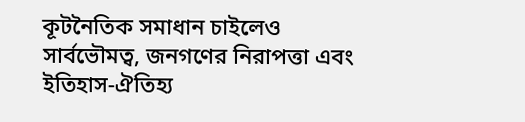কূটনৈতিক সমাধান চাইলেও সার্বভৌমত্ব, জনগণের নিরাপত্তা এবং ইতিহাস-ঐতিহ্য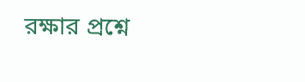রক্ষার প্রশ্নে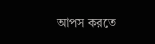আপস করতে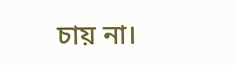চায় না।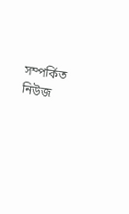সম্পর্কিত নিউজ